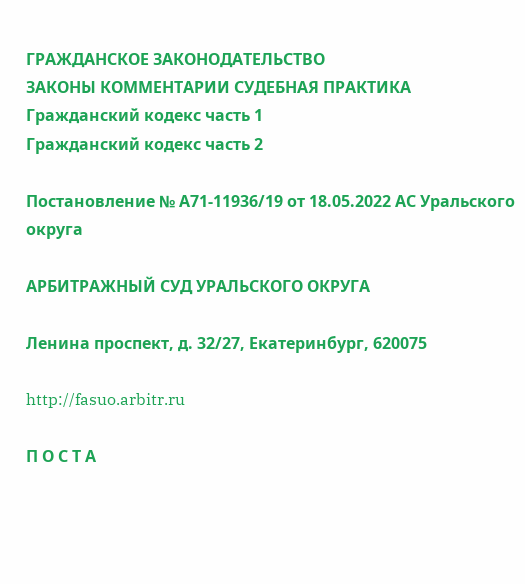ГРАЖДАНСКОЕ ЗАКОНОДАТЕЛЬСТВО
ЗАКОНЫ КОММЕНТАРИИ СУДЕБНАЯ ПРАКТИКА
Гражданский кодекс часть 1
Гражданский кодекс часть 2

Постановление № А71-11936/19 от 18.05.2022 АС Уральского округа

АРБИТРАЖНЫЙ СУД УРАЛЬСКОГО ОКРУГА

Ленина проспект, д. 32/27, Екатеринбург, 620075

http://fasuo.arbitr.ru

П О С Т А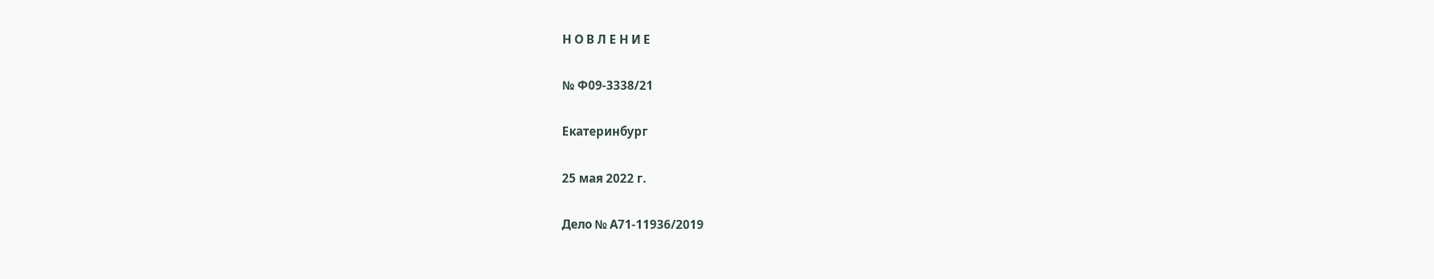Н О В Л Е Н И Е

№ Ф09-3338/21

Екатеринбург

25 мая 2022 г.

Дело № А71-11936/2019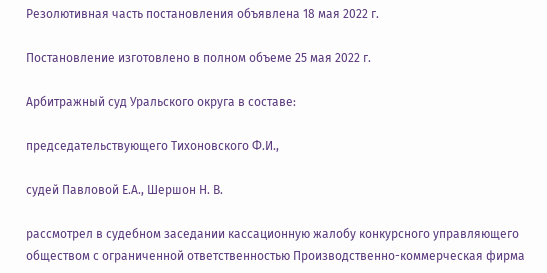Резолютивная часть постановления объявлена 18 мая 2022 г.

Постановление изготовлено в полном объеме 25 мая 2022 г.

Арбитражный суд Уральского округа в составе:

председательствующего Тихоновского Ф.И.,

судей Павловой Е.А., Шершон Н. В.

рассмотрел в судебном заседании кассационную жалобу конкурсного управляющего обществом с ограниченной ответственностью Производственно-коммерческая фирма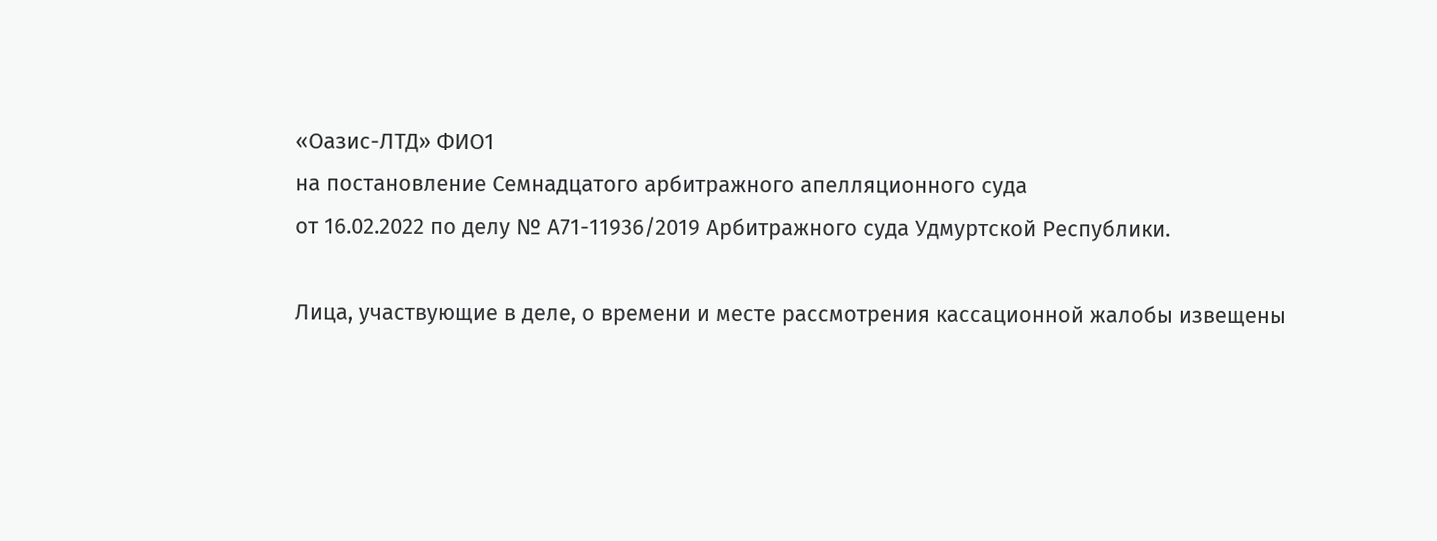«Оазис-ЛТД» ФИО1
на постановление Семнадцатого арбитражного апелляционного суда
от 16.02.2022 по делу № А71-11936/2019 Арбитражного суда Удмуртской Республики.

Лица, участвующие в деле, о времени и месте рассмотрения кассационной жалобы извещены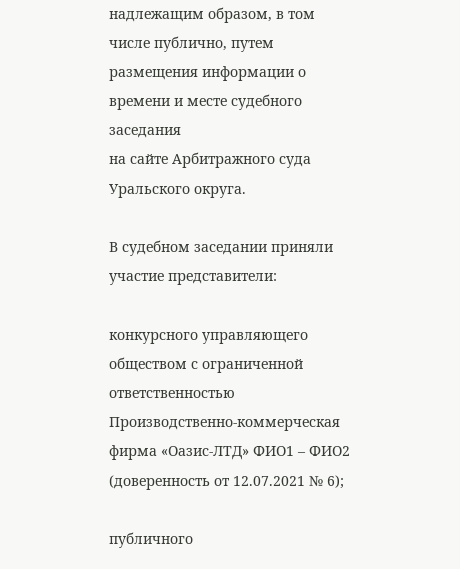надлежащим образом, в том числе публично, путем размещения информации о времени и месте судебного заседания
на сайте Арбитражного суда Уральского округа.

В судебном заседании приняли участие представители:

конкурсного управляющего обществом с ограниченной ответственностью Производственно-коммерческая фирма «Оазис-ЛТД» ФИО1 – ФИО2 (доверенность от 12.07.2021 № 6);

публичного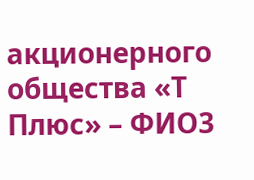акционерного общества «Т Плюс» – ФИО3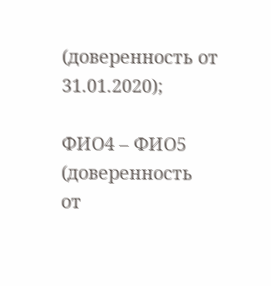(доверенность от 31.01.2020);

ФИО4 – ФИО5 (доверенность
от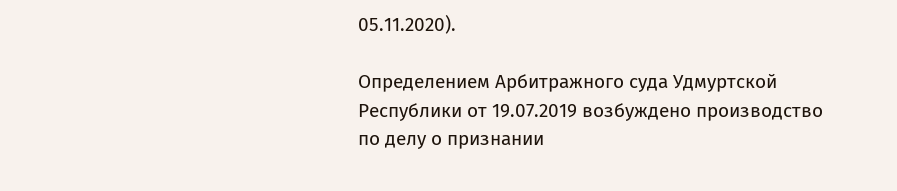05.11.2020).

Определением Арбитражного суда Удмуртской Республики от 19.07.2019 возбуждено производство по делу о признании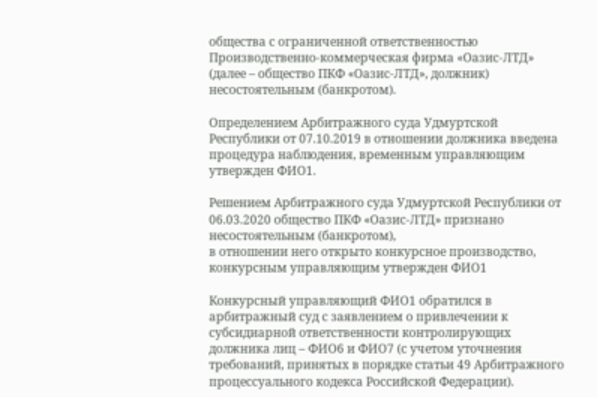общества с ограниченной ответственностью Производственно-коммерческая фирма «Оазис-ЛТД» (далее – общество ПКФ «Оазис-ЛТД», должник) несостоятельным (банкротом).

Определением Арбитражного суда Удмуртской Республики от 07.10.2019 в отношении должника введена процедура наблюдения, временным управляющим утвержден ФИО1.

Решением Арбитражного суда Удмуртской Республики от 06.03.2020 общество ПКФ «Оазис-ЛТД» признано несостоятельным (банкротом),
в отношении него открыто конкурсное производство, конкурсным управляющим утвержден ФИО1

Конкурсный управляющий ФИО1 обратился в арбитражный суд с заявлением о привлечении к субсидиарной ответственности контролирующих должника лиц – ФИО6 и ФИО7 (с учетом уточнения требований, принятых в порядке статьи 49 Арбитражного процессуального кодекса Российской Федерации).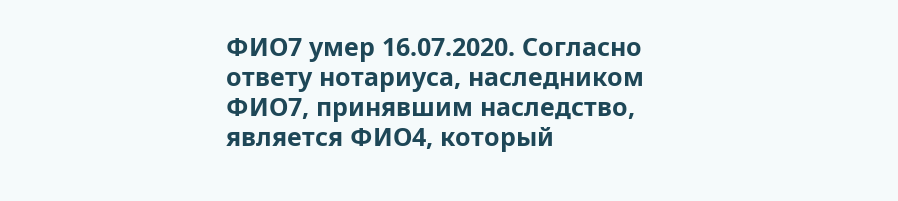ФИО7 умер 16.07.2020. Согласно ответу нотариуса, наследником ФИО7, принявшим наследство, является ФИО4, который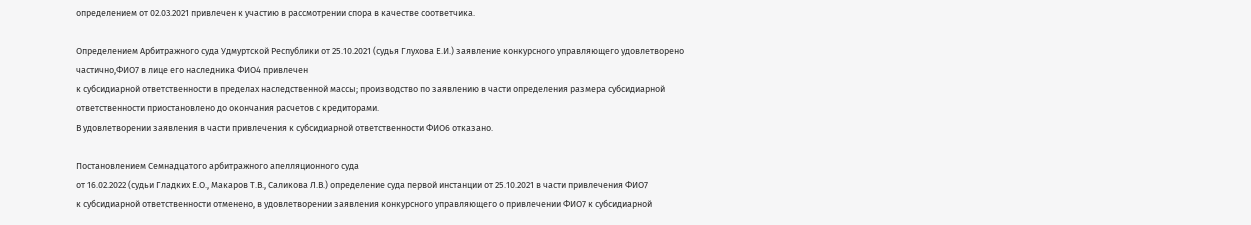определением от 02.03.2021 привлечен к участию в рассмотрении спора в качестве соответчика.

Определением Арбитражного суда Удмуртской Республики от 25.10.2021 (судья Глухова Е.И.) заявление конкурсного управляющего удовлетворено частично,ФИО7 в лице его наследника ФИО4 привлечен
к субсидиарной ответственности в пределах наследственной массы; производство по заявлению в части определения размера субсидиарной ответственности приостановлено до окончания расчетов с кредиторами.
В удовлетворении заявления в части привлечения к субсидиарной ответственности ФИО6 отказано.

Постановлением Семнадцатого арбитражного апелляционного суда
от 16.02.2022 (судьи Гладких Е.О., Макаров Т.В., Саликова Л.В.) определение суда первой инстанции от 25.10.2021 в части привлечения ФИО7
к субсидиарной ответственности отменено, в удовлетворении заявления конкурсного управляющего о привлечении ФИО7 к субсидиарной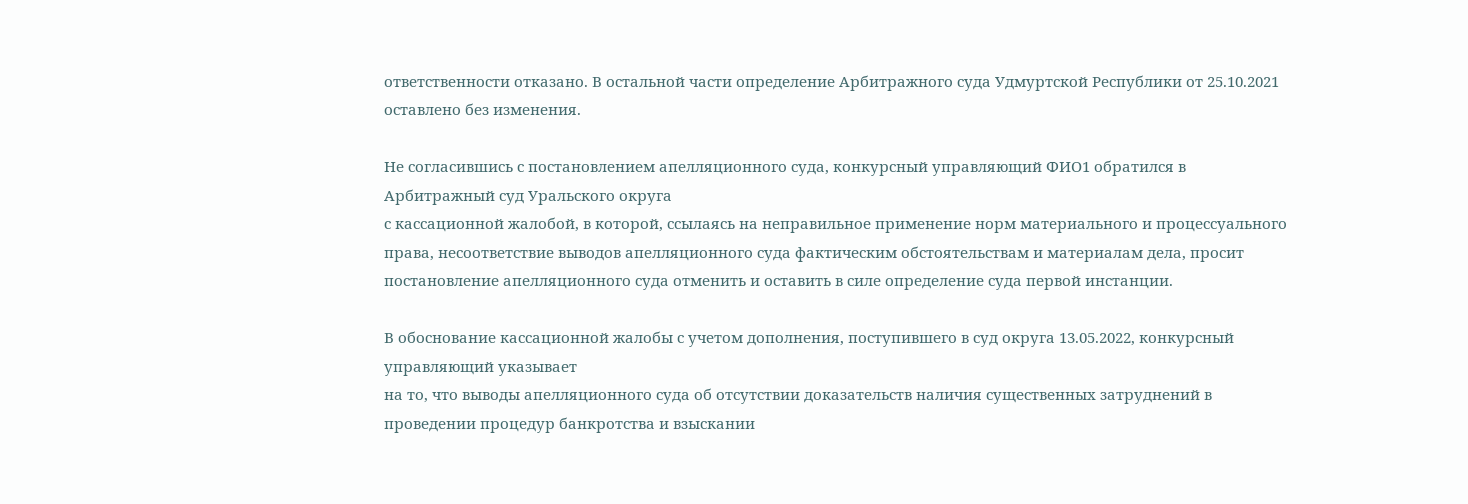ответственности отказано. В остальной части определение Арбитражного суда Удмуртской Республики от 25.10.2021 оставлено без изменения.

Не согласившись с постановлением апелляционного суда, конкурсный управляющий ФИО1 обратился в Арбитражный суд Уральского округа
с кассационной жалобой, в которой, ссылаясь на неправильное применение норм материального и процессуального права, несоответствие выводов апелляционного суда фактическим обстоятельствам и материалам дела, просит постановление апелляционного суда отменить и оставить в силе определение суда первой инстанции.

В обоснование кассационной жалобы с учетом дополнения, поступившего в суд округа 13.05.2022, конкурсный управляющий указывает
на то, что выводы апелляционного суда об отсутствии доказательств наличия существенных затруднений в проведении процедур банкротства и взыскании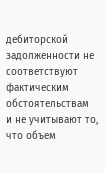дебиторской задолженности не соответствуют фактическим обстоятельствам
и не учитывают то, что объем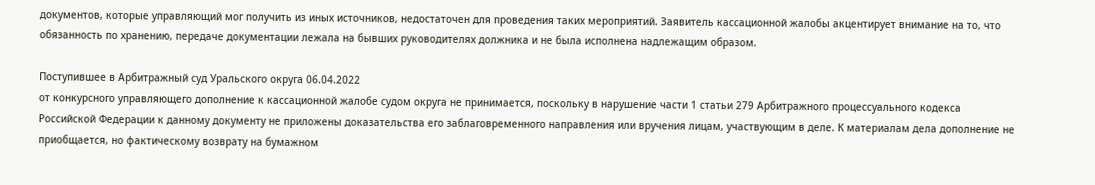документов, которые управляющий мог получить из иных источников, недостаточен для проведения таких мероприятий. Заявитель кассационной жалобы акцентирует внимание на то, что обязанность по хранению, передаче документации лежала на бывших руководителях должника и не была исполнена надлежащим образом.

Поступившее в Арбитражный суд Уральского округа 06.04.2022
от конкурсного управляющего дополнение к кассационной жалобе судом округа не принимается, поскольку в нарушение части 1 статьи 279 Арбитражного процессуального кодекса Российской Федерации к данному документу не приложены доказательства его заблаговременного направления или вручения лицам, участвующим в деле. К материалам дела дополнение не приобщается, но фактическому возврату на бумажном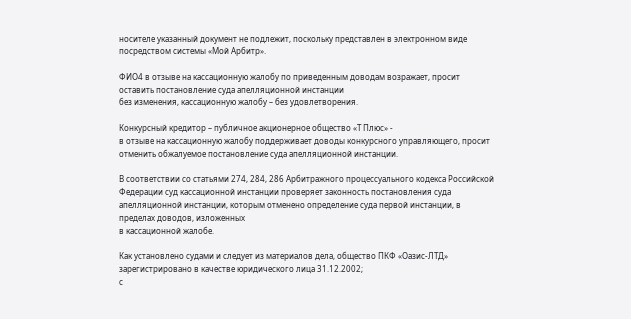носителе указанный документ не подлежит, поскольку представлен в электронном виде посредством системы «Мой Арбитр».

ФИО4 в отзыве на кассационную жалобу по приведенным доводам возражает, просит оставить постановление суда апелляционной инстанции
без изменения, кассационную жалобу – без удовлетворения.

Конкурсный кредитор – публичное акционерное общество «Т Плюс» -
в отзыве на кассационную жалобу поддерживает доводы конкурсного управляющего, просит отменить обжалуемое постановление суда апелляционной инстанции.

В соответствии со статьями 274, 284, 286 Арбитражного процессуального кодекса Российской Федерации суд кассационной инстанции проверяет законность постановления суда апелляционной инстанции, которым отменено определение суда первой инстанции, в пределах доводов, изложенных
в кассационной жалобе.

Как установлено судами и следует из материалов дела, общество ПКФ «Оазис-ЛТД» зарегистрировано в качестве юридического лица 31.12.2002;
с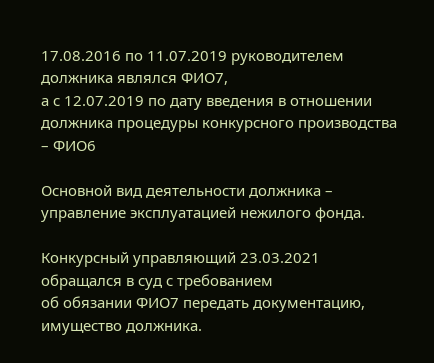17.08.2016 по 11.07.2019 руководителем должника являлся ФИО7,
а с 12.07.2019 по дату введения в отношении должника процедуры конкурсного производства – ФИО6

Основной вид деятельности должника – управление эксплуатацией нежилого фонда.

Конкурсный управляющий 23.03.2021 обращался в суд с требованием
об обязании ФИО7 передать документацию, имущество должника.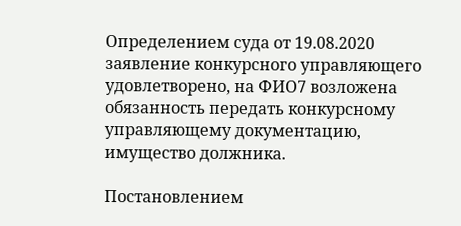Определением суда от 19.08.2020 заявление конкурсного управляющего удовлетворено, на ФИО7 возложена обязанность передать конкурсному управляющему документацию, имущество должника.

Постановлением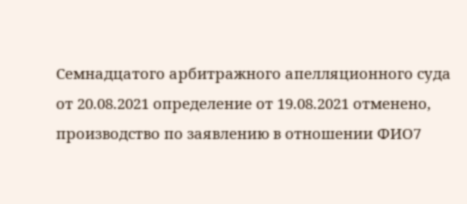Семнадцатого арбитражного апелляционного суда
от 20.08.2021 определение от 19.08.2021 отменено, производство по заявлению в отношении ФИО7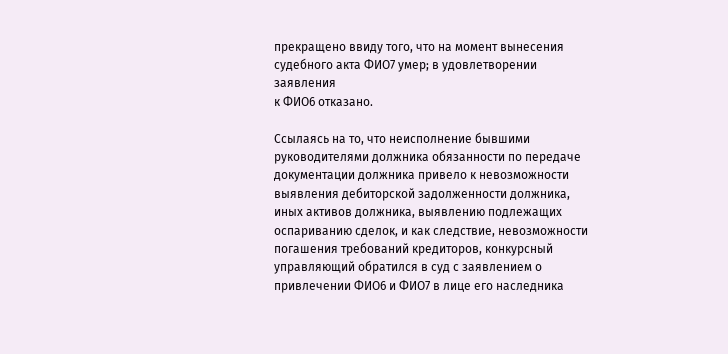прекращено ввиду того, что на момент вынесения судебного акта ФИО7 умер; в удовлетворении заявления
к ФИО6 отказано.

Ссылаясь на то, что неисполнение бывшими руководителями должника обязанности по передаче документации должника привело к невозможности выявления дебиторской задолженности должника, иных активов должника, выявлению подлежащих оспариванию сделок, и как следствие, невозможности погашения требований кредиторов, конкурсный управляющий обратился в суд с заявлением о привлечении ФИО6 и ФИО7 в лице его наследника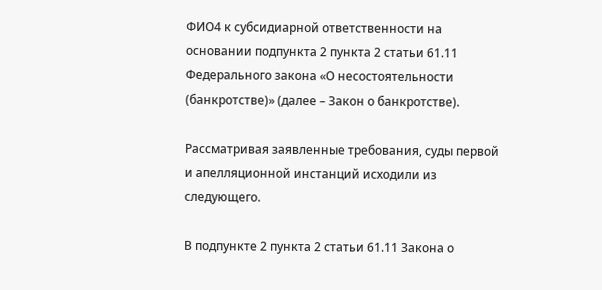ФИО4 к субсидиарной ответственности на основании подпункта 2 пункта 2 статьи 61.11 Федерального закона «О несостоятельности (банкротстве)» (далее – Закон о банкротстве).

Рассматривая заявленные требования, суды первой и апелляционной инстанций исходили из следующего.

В подпункте 2 пункта 2 статьи 61.11 Закона о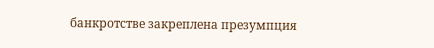банкротстве закреплена презумпция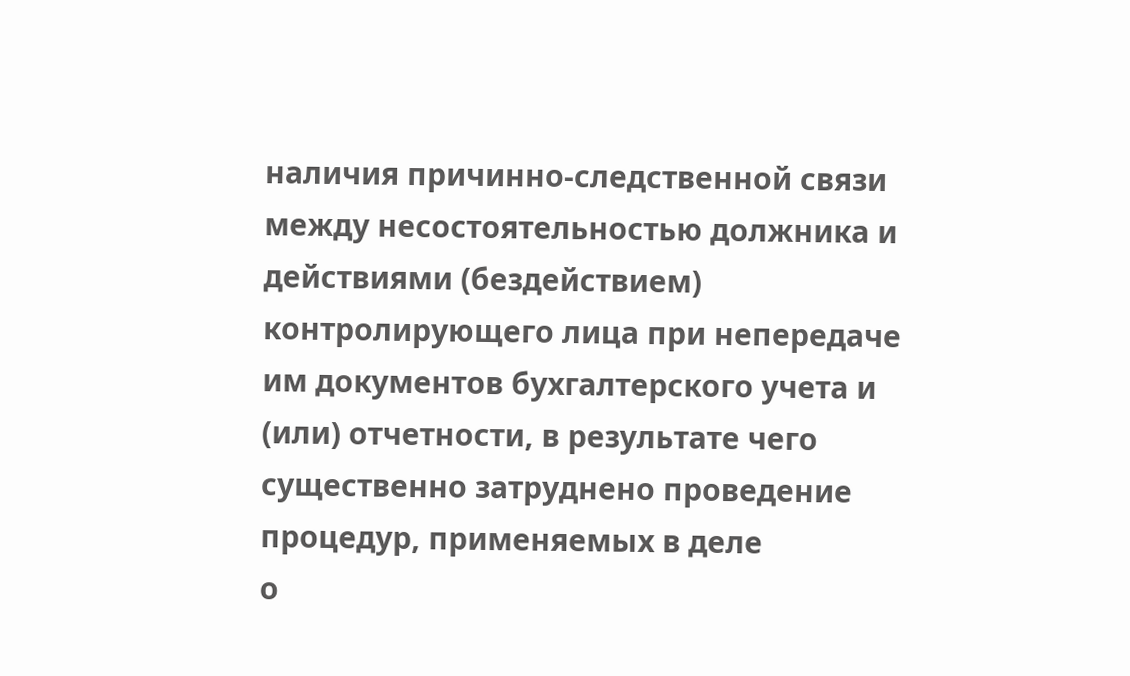наличия причинно-следственной связи между несостоятельностью должника и действиями (бездействием) контролирующего лица при непередаче им документов бухгалтерского учета и (или) отчетности, в результате чего существенно затруднено проведение процедур, применяемых в деле
о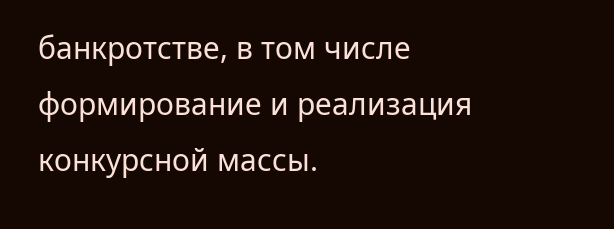банкротстве, в том числе формирование и реализация конкурсной массы.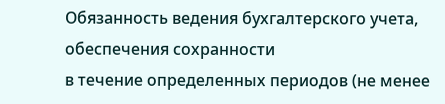Обязанность ведения бухгалтерского учета, обеспечения сохранности
в течение определенных периодов (не менее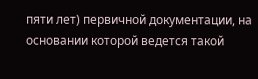пяти лет) первичной документации, на основании которой ведется такой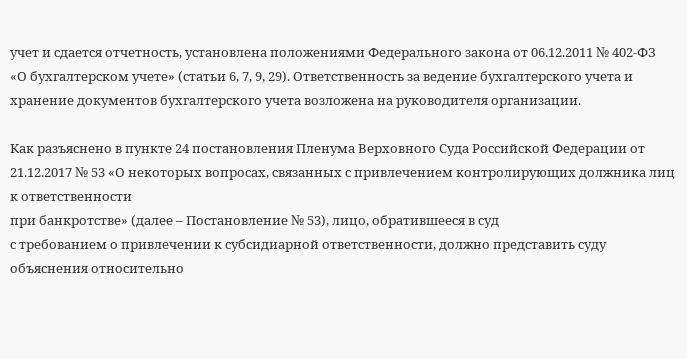учет и сдается отчетность, установлена положениями Федерального закона от 06.12.2011 № 402-ФЗ
«О бухгалтерском учете» (статьи 6, 7, 9, 29). Ответственность за ведение бухгалтерского учета и хранение документов бухгалтерского учета возложена на руководителя организации.

Как разъяснено в пункте 24 постановления Пленума Верховного Суда Российской Федерации от 21.12.2017 № 53 «О некоторых вопросах, связанных с привлечением контролирующих должника лиц к ответственности
при банкротстве» (далее – Постановление № 53), лицо, обратившееся в суд
с требованием о привлечении к субсидиарной ответственности, должно представить суду объяснения относительно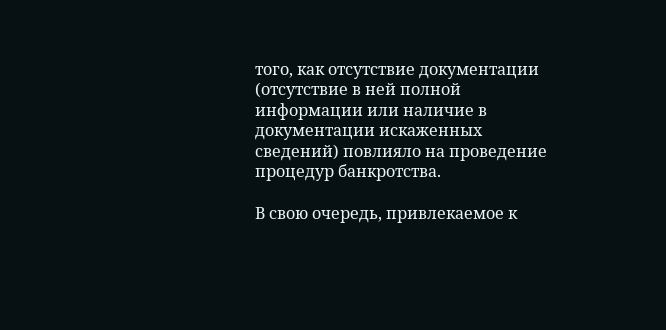того, как отсутствие документации (отсутствие в ней полной информации или наличие в документации искаженных сведений) повлияло на проведение процедур банкротства.

В свою очередь, привлекаемое к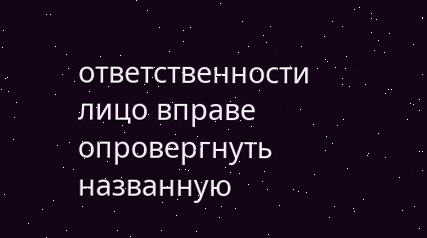ответственности лицо вправе опровергнуть названную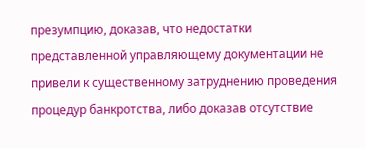презумпцию, доказав, что недостатки представленной управляющему документации не привели к существенному затруднению проведения процедур банкротства, либо доказав отсутствие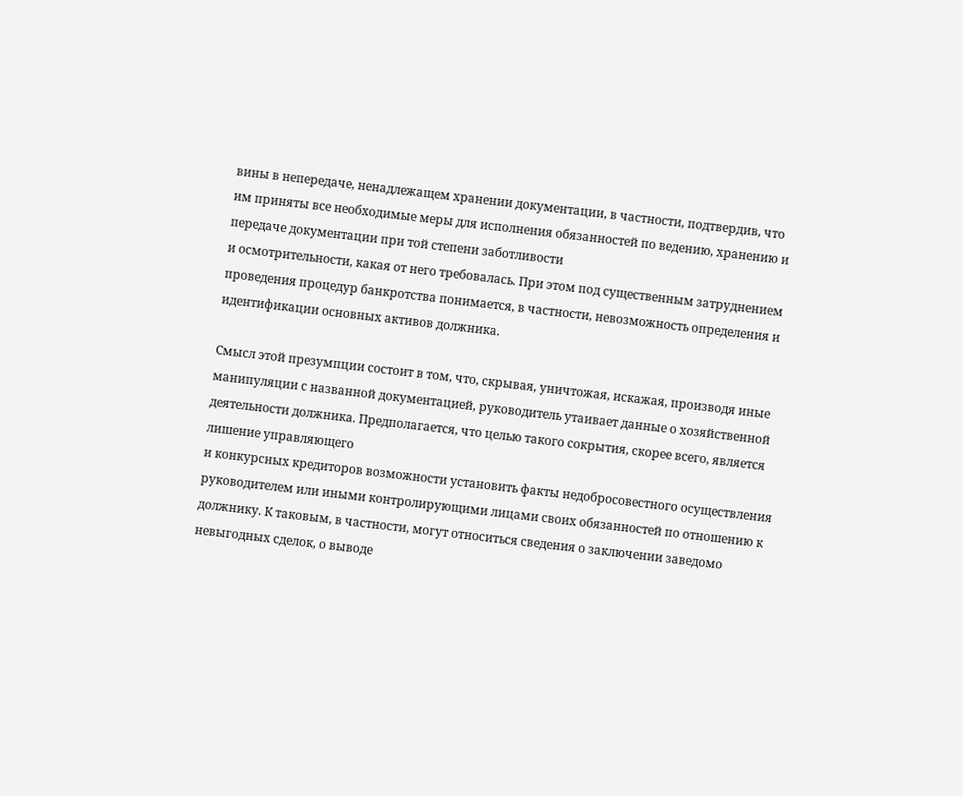вины в непередаче, ненадлежащем хранении документации, в частности, подтвердив, что
им приняты все необходимые меры для исполнения обязанностей по ведению, хранению и передаче документации при той степени заботливости
и осмотрительности, какая от него требовалась. При этом под существенным затруднением проведения процедур банкротства понимается, в частности, невозможность определения и идентификации основных активов должника.

Смысл этой презумпции состоит в том, что, скрывая, уничтожая, искажая, производя иные манипуляции с названной документацией, руководитель утаивает данные о хозяйственной деятельности должника. Предполагается, что целью такого сокрытия, скорее всего, является лишение управляющего
и конкурсных кредиторов возможности установить факты недобросовестного осуществления руководителем или иными контролирующими лицами своих обязанностей по отношению к должнику. К таковым, в частности, могут относиться сведения о заключении заведомо невыгодных сделок, о выводе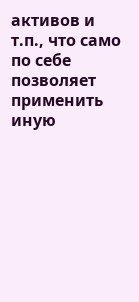активов и т.п., что само по себе позволяет применить иную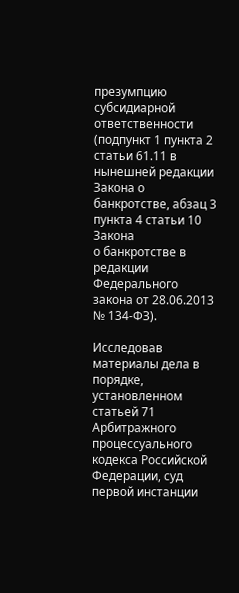презумпцию субсидиарной ответственности (подпункт 1 пункта 2 статьи 61.11 в нынешней редакции Закона о банкротстве, абзац 3 пункта 4 статьи 10 Закона
о банкротстве в редакции Федерального закона от 28.06.2013 № 134-ФЗ).

Исследовав материалы дела в порядке, установленном статьей 71 Арбитражного процессуального кодекса Российской Федерации, суд первой инстанции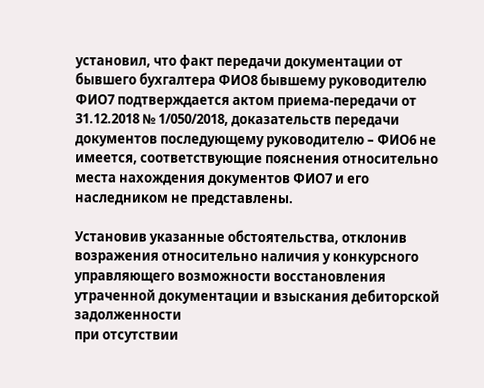установил, что факт передачи документации от бывшего бухгалтера ФИО8 бывшему руководителю ФИО7 подтверждается актом приема-передачи от 31.12.2018 № 1/050/2018, доказательств передачи документов последующему руководителю – ФИО6 не имеется, соответствующие пояснения относительно места нахождения документов ФИО7 и его наследником не представлены.

Установив указанные обстоятельства, отклонив возражения относительно наличия у конкурсного управляющего возможности восстановления утраченной документации и взыскания дебиторской задолженности
при отсутствии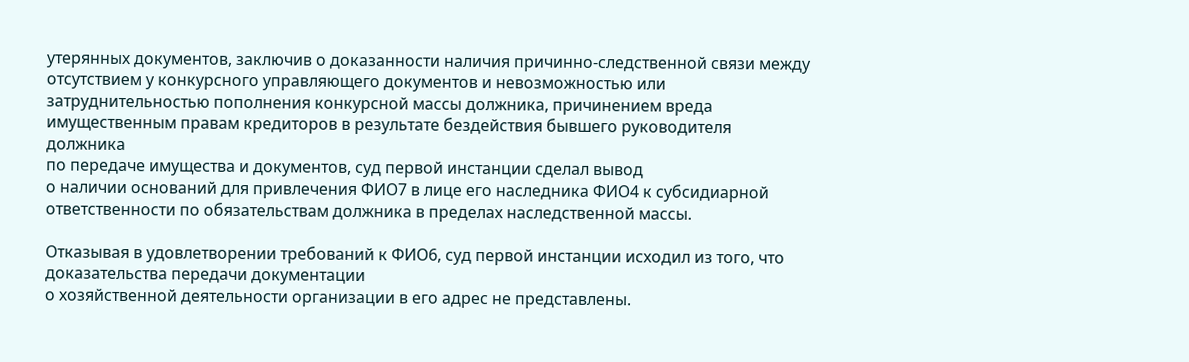утерянных документов, заключив о доказанности наличия причинно-следственной связи между отсутствием у конкурсного управляющего документов и невозможностью или затруднительностью пополнения конкурсной массы должника, причинением вреда имущественным правам кредиторов в результате бездействия бывшего руководителя должника
по передаче имущества и документов, суд первой инстанции сделал вывод
о наличии оснований для привлечения ФИО7 в лице его наследника ФИО4 к субсидиарной ответственности по обязательствам должника в пределах наследственной массы.

Отказывая в удовлетворении требований к ФИО6, суд первой инстанции исходил из того, что доказательства передачи документации
о хозяйственной деятельности организации в его адрес не представлены.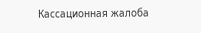Кассационная жалоба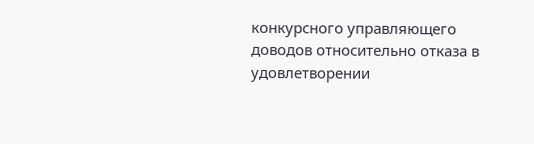конкурсного управляющего доводов относительно отказа в удовлетворении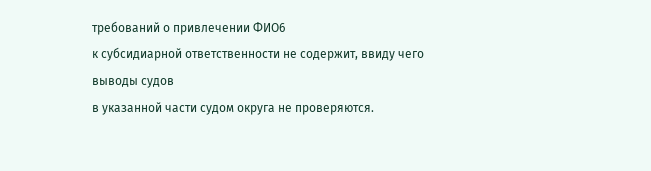требований о привлечении ФИО6
к субсидиарной ответственности не содержит, ввиду чего выводы судов
в указанной части судом округа не проверяются.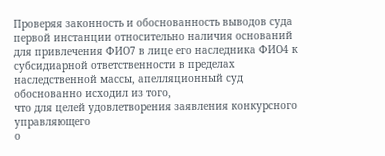Проверяя законность и обоснованность выводов суда первой инстанции относительно наличия оснований для привлечения ФИО7 в лице его наследника ФИО4 к субсидиарной ответственности в пределах наследственной массы, апелляционный суд обоснованно исходил из того,
что для целей удовлетворения заявления конкурсного управляющего
о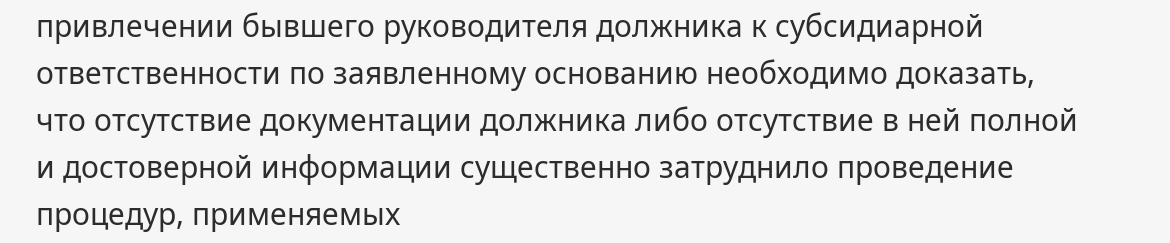привлечении бывшего руководителя должника к субсидиарной ответственности по заявленному основанию необходимо доказать, что отсутствие документации должника либо отсутствие в ней полной
и достоверной информации существенно затруднило проведение процедур, применяемых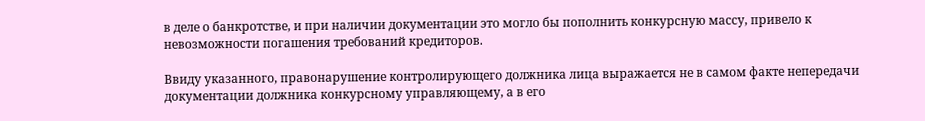в деле о банкротстве, и при наличии документации это могло бы пополнить конкурсную массу, привело к невозможности погашения требований кредиторов.

Ввиду указанного, правонарушение контролирующего должника лица выражается не в самом факте непередачи документации должника конкурсному управляющему, а в его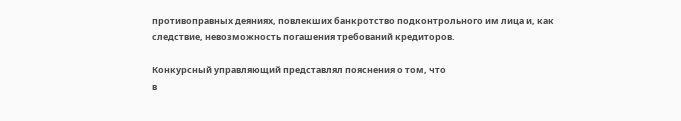противоправных деяниях, повлекших банкротство подконтрольного им лица и, как следствие, невозможность погашения требований кредиторов.

Конкурсный управляющий представлял пояснения о том, что
в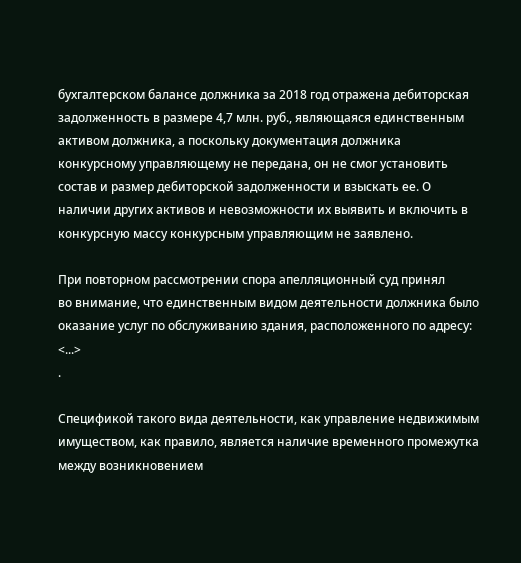бухгалтерском балансе должника за 2018 год отражена дебиторская задолженность в размере 4,7 млн. руб., являющаяся единственным активом должника, а поскольку документация должника конкурсному управляющему не передана, он не смог установить состав и размер дебиторской задолженности и взыскать ее. О наличии других активов и невозможности их выявить и включить в конкурсную массу конкурсным управляющим не заявлено.

При повторном рассмотрении спора апелляционный суд принял
во внимание, что единственным видом деятельности должника было оказание услуг по обслуживанию здания, расположенного по адресу: <...>
.

Спецификой такого вида деятельности, как управление недвижимым имуществом, как правило, является наличие временного промежутка между возникновением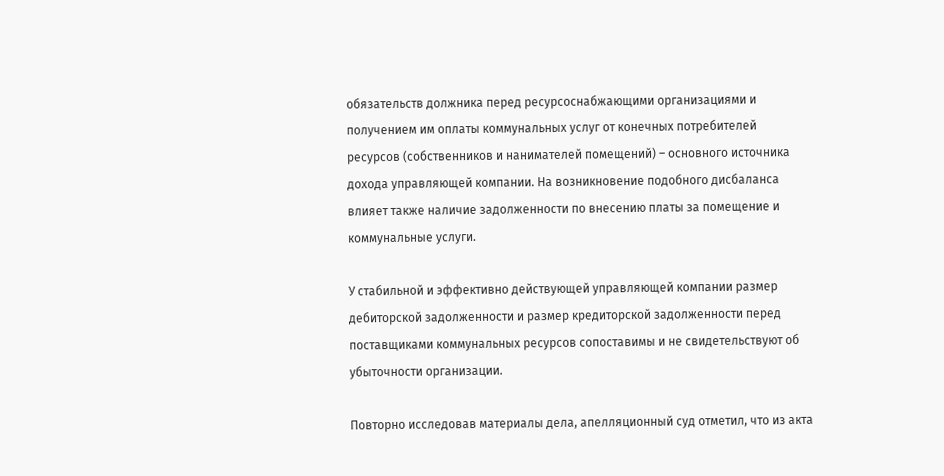обязательств должника перед ресурсоснабжающими организациями и получением им оплаты коммунальных услуг от конечных потребителей ресурсов (собственников и нанимателей помещений) – основного источника дохода управляющей компании. На возникновение подобного дисбаланса влияет также наличие задолженности по внесению платы за помещение и коммунальные услуги.

У стабильной и эффективно действующей управляющей компании размер дебиторской задолженности и размер кредиторской задолженности перед поставщиками коммунальных ресурсов сопоставимы и не свидетельствуют об убыточности организации.

Повторно исследовав материалы дела, апелляционный суд отметил, что из акта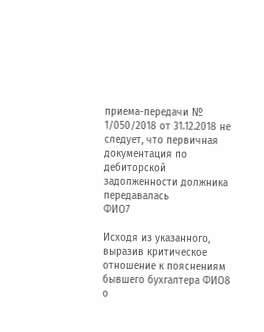приема-передачи № 1/050/2018 от 31.12.2018 не следует, что первичная документация по дебиторской задолженности должника передавалась
ФИО7

Исходя из указанного, выразив критическое отношение к пояснениям бывшего бухгалтера ФИО8 о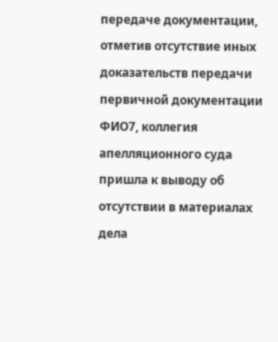передаче документации, отметив отсутствие иных доказательств передачи первичной документации ФИО7, коллегия апелляционного суда пришла к выводу об отсутствии в материалах дела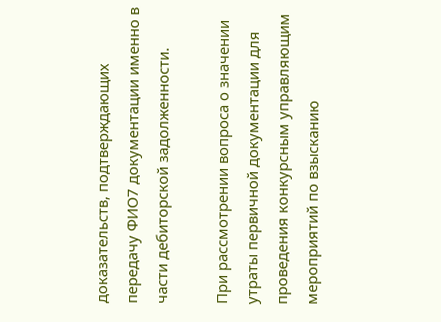доказательств, подтверждающих передачу ФИО7 документации именно в части дебиторской задолженности.

При рассмотрении вопроса о значении утраты первичной документации для проведения конкурсным управляющим мероприятий по взысканию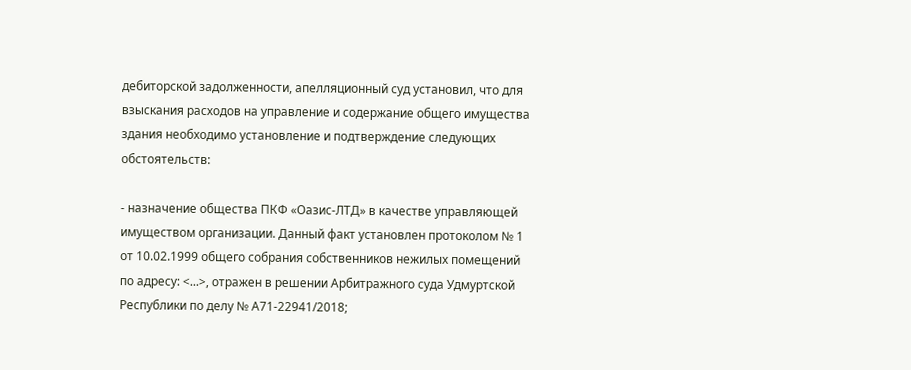дебиторской задолженности, апелляционный суд установил, что для взыскания расходов на управление и содержание общего имущества здания необходимо установление и подтверждение следующих обстоятельств:

- назначение общества ПКФ «Оазис-ЛТД» в качестве управляющей имуществом организации. Данный факт установлен протоколом № 1 от 10.02.1999 общего собрания собственников нежилых помещений по адресу: <...>, отражен в решении Арбитражного суда Удмуртской Республики по делу № А71-22941/2018;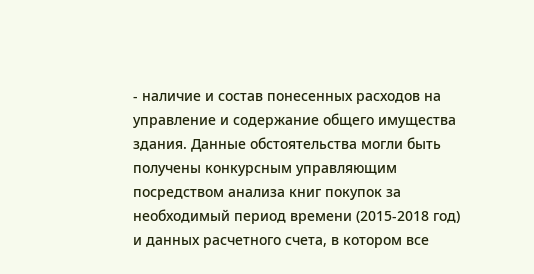- наличие и состав понесенных расходов на управление и содержание общего имущества здания. Данные обстоятельства могли быть получены конкурсным управляющим посредством анализа книг покупок за необходимый период времени (2015-2018 год) и данных расчетного счета, в котором все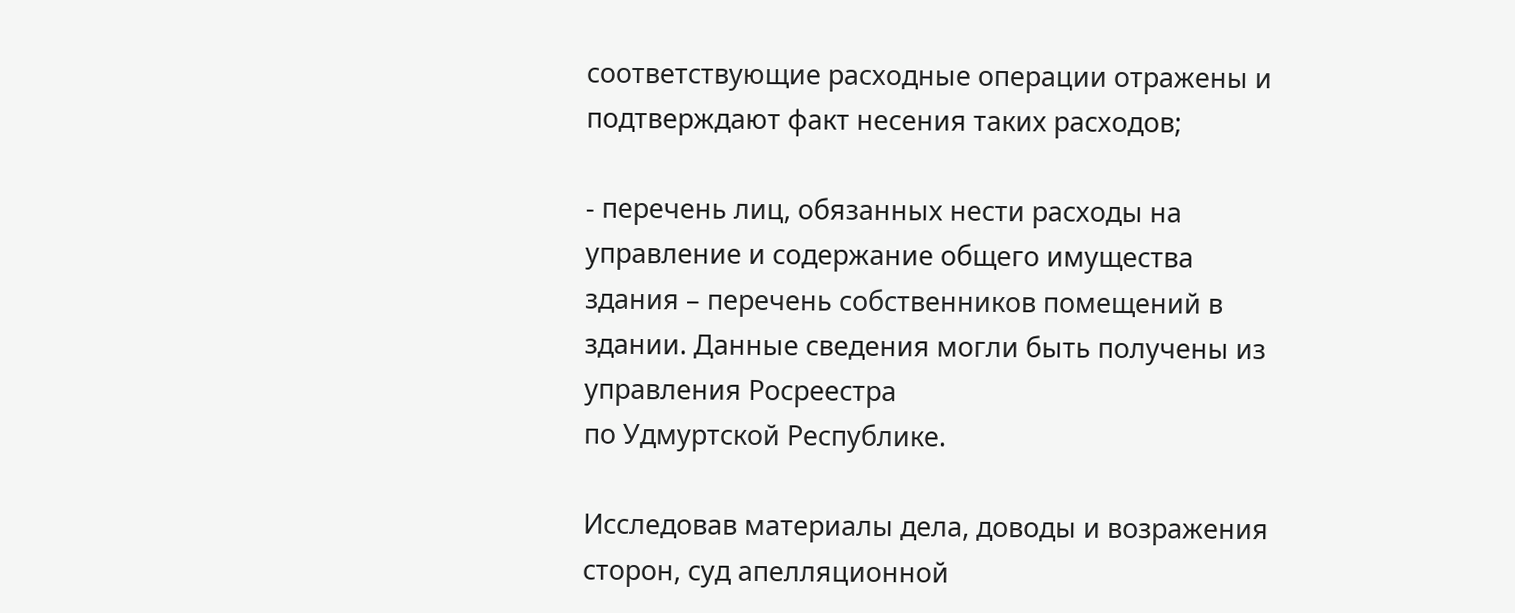соответствующие расходные операции отражены и подтверждают факт несения таких расходов;

- перечень лиц, обязанных нести расходы на управление и содержание общего имущества здания – перечень собственников помещений в здании. Данные сведения могли быть получены из управления Росреестра
по Удмуртской Республике.

Исследовав материалы дела, доводы и возражения сторон, суд апелляционной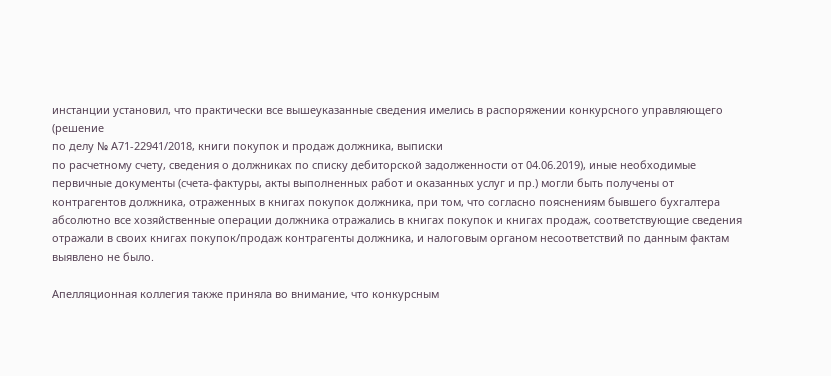инстанции установил, что практически все вышеуказанные сведения имелись в распоряжении конкурсного управляющего (решение
по делу № А71-22941/2018, книги покупок и продаж должника, выписки
по расчетному счету, сведения о должниках по списку дебиторской задолженности от 04.06.2019), иные необходимые первичные документы (счета-фактуры, акты выполненных работ и оказанных услуг и пр.) могли быть получены от контрагентов должника, отраженных в книгах покупок должника, при том, что согласно пояснениям бывшего бухгалтера абсолютно все хозяйственные операции должника отражались в книгах покупок и книгах продаж, соответствующие сведения отражали в своих книгах покупок/продаж контрагенты должника, и налоговым органом несоответствий по данным фактам выявлено не было.

Апелляционная коллегия также приняла во внимание, что конкурсным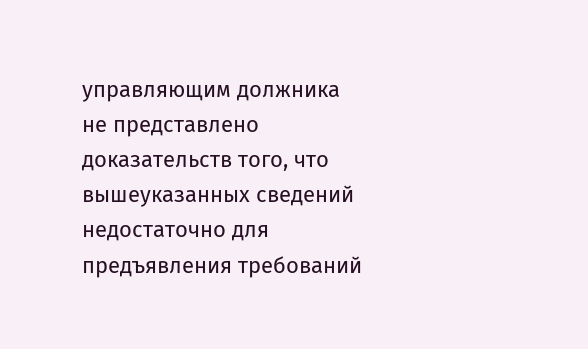управляющим должника не представлено доказательств того, что вышеуказанных сведений недостаточно для предъявления требований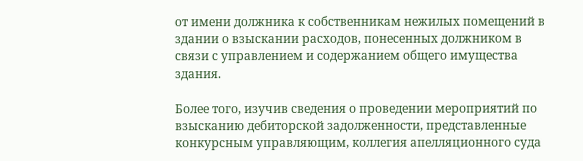от имени должника к собственникам нежилых помещений в здании о взыскании расходов, понесенных должником в связи с управлением и содержанием общего имущества здания.

Более того, изучив сведения о проведении мероприятий по взысканию дебиторской задолженности, представленные конкурсным управляющим, коллегия апелляционного суда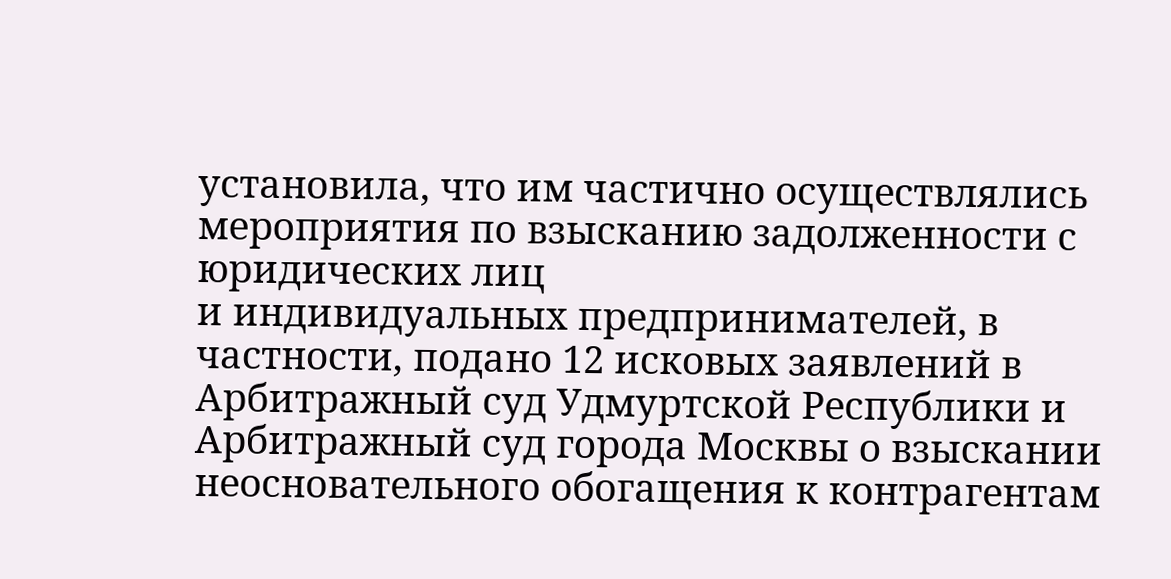установила, что им частично осуществлялись мероприятия по взысканию задолженности с юридических лиц
и индивидуальных предпринимателей, в частности, подано 12 исковых заявлений в Арбитражный суд Удмуртской Республики и Арбитражный суд города Москвы о взыскании неосновательного обогащения к контрагентам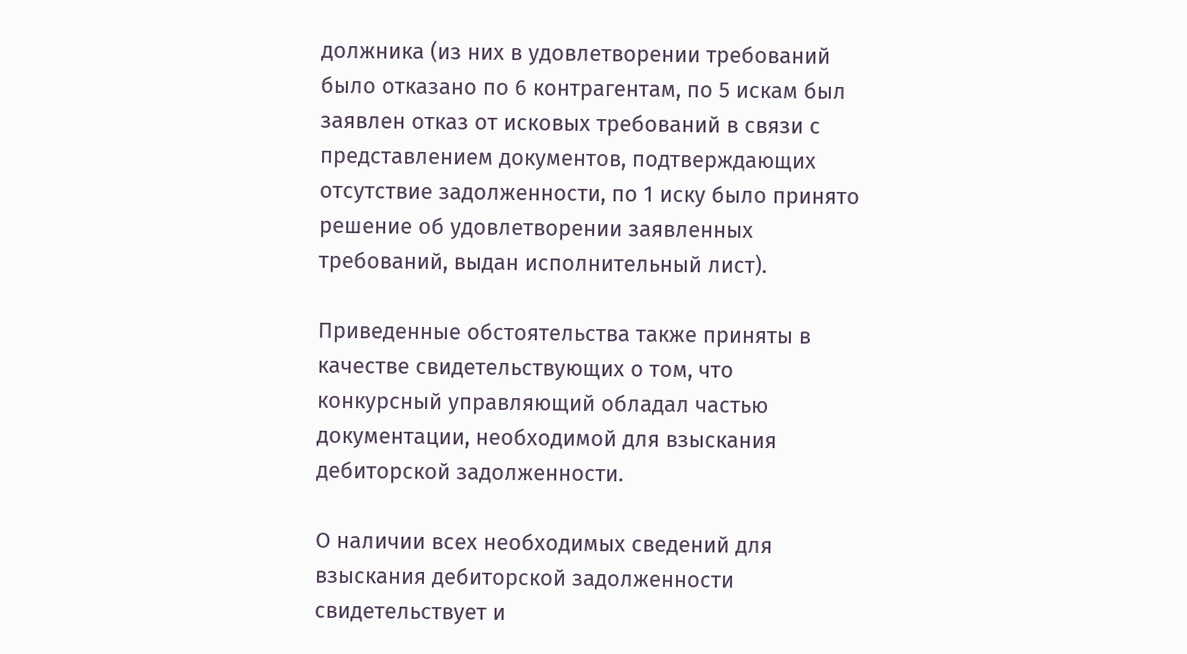должника (из них в удовлетворении требований было отказано по 6 контрагентам, по 5 искам был заявлен отказ от исковых требований в связи с представлением документов, подтверждающих отсутствие задолженности, по 1 иску было принято решение об удовлетворении заявленных требований, выдан исполнительный лист).

Приведенные обстоятельства также приняты в качестве свидетельствующих о том, что конкурсный управляющий обладал частью документации, необходимой для взыскания дебиторской задолженности.

О наличии всех необходимых сведений для взыскания дебиторской задолженности свидетельствует и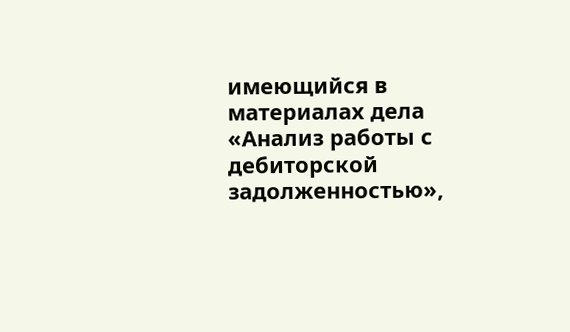имеющийся в материалах дела «Анализ работы с дебиторской задолженностью»,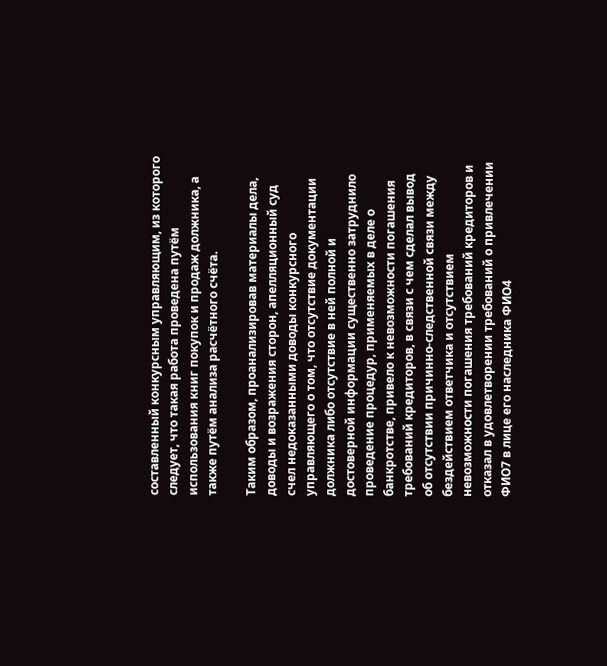составленный конкурсным управляющим, из которого следует, что такая работа проведена путём использования книг покупок и продаж должника, а также путём анализа расчётного счёта.

Таким образом, проанализировав материалы дела, доводы и возражения сторон, апелляционный суд счел недоказанными доводы конкурсного управляющего о том, что отсутствие документации должника либо отсутствие в ней полной и достоверной информации существенно затруднило проведение процедур, применяемых в деле о банкротстве, привело к невозможности погашения требований кредиторов, в связи с чем сделал вывод об отсутствии причинно-следственной связи между бездействием ответчика и отсутствием невозможности погашения требований кредиторов и отказал в удовлетворении требований о привлечении ФИО7 в лице его наследника ФИО4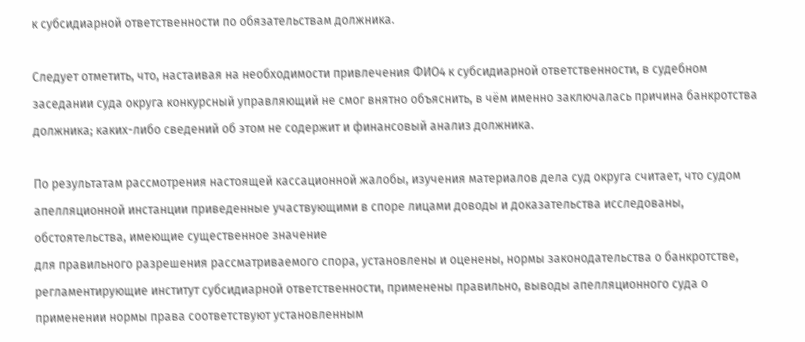к субсидиарной ответственности по обязательствам должника.

Следует отметить, что, настаивая на необходимости привлечения ФИО4 к субсидиарной ответственности, в судебном заседании суда округа конкурсный управляющий не смог внятно объяснить, в чём именно заключалась причина банкротства должника; каких-либо сведений об этом не содержит и финансовый анализ должника.

По результатам рассмотрения настоящей кассационной жалобы, изучения материалов дела суд округа считает, что судом апелляционной инстанции приведенные участвующими в споре лицами доводы и доказательства исследованы, обстоятельства, имеющие существенное значение
для правильного разрешения рассматриваемого спора, установлены и оценены, нормы законодательства о банкротстве, регламентирующие институт субсидиарной ответственности, применены правильно, выводы апелляционного суда о применении нормы права соответствуют установленным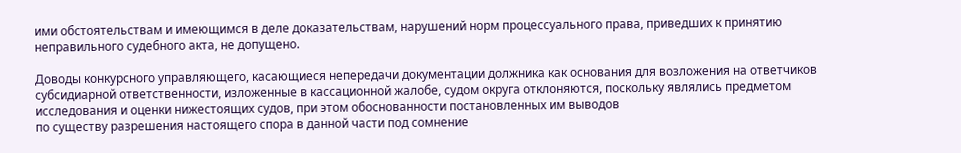ими обстоятельствам и имеющимся в деле доказательствам, нарушений норм процессуального права, приведших к принятию неправильного судебного акта, не допущено.

Доводы конкурсного управляющего, касающиеся непередачи документации должника как основания для возложения на ответчиков субсидиарной ответственности, изложенные в кассационной жалобе, судом округа отклоняются, поскольку являлись предметом исследования и оценки нижестоящих судов, при этом обоснованности постановленных им выводов
по существу разрешения настоящего спора в данной части под сомнение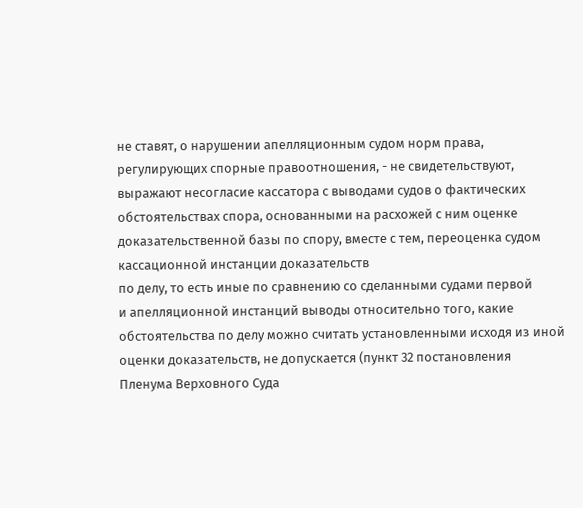не ставят, о нарушении апелляционным судом норм права, регулирующих спорные правоотношения, - не свидетельствуют, выражают несогласие кассатора с выводами судов о фактических обстоятельствах спора, основанными на расхожей с ним оценке доказательственной базы по спору, вместе с тем, переоценка судом кассационной инстанции доказательств
по делу, то есть иные по сравнению со сделанными судами первой
и апелляционной инстанций выводы относительно того, какие обстоятельства по делу можно считать установленными исходя из иной оценки доказательств, не допускается (пункт 32 постановления Пленума Верховного Суда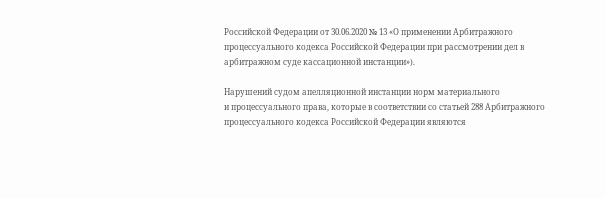Российской Федерации от 30.06.2020 № 13 «О применении Арбитражного процессуального кодекса Российской Федерации при рассмотрении дел в арбитражном суде кассационной инстанции»).

Нарушений судом апелляционной инстанции норм материального
и процессуального права, которые в соответствии со статьей 288 Арбитражного процессуального кодекса Российской Федерации являются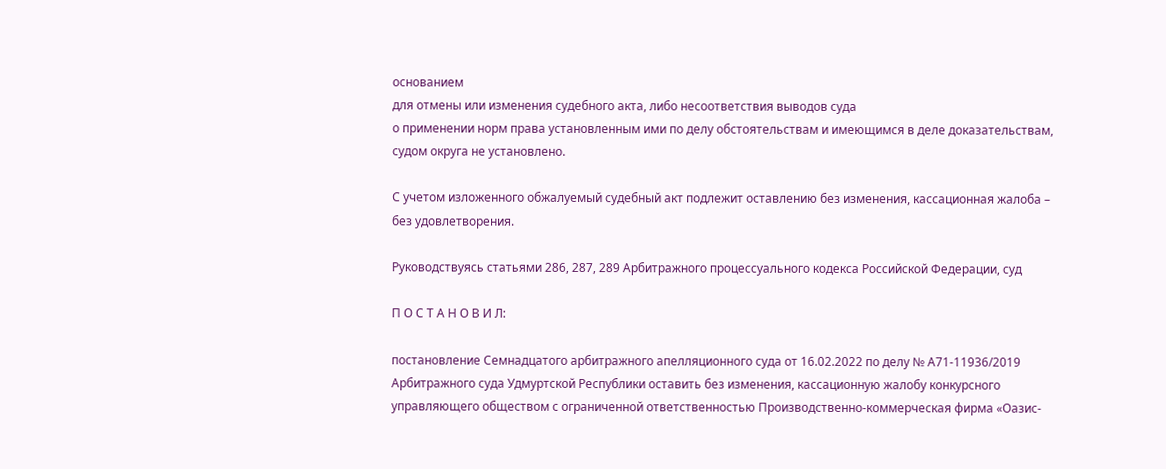основанием
для отмены или изменения судебного акта, либо несоответствия выводов суда
о применении норм права установленным ими по делу обстоятельствам и имеющимся в деле доказательствам, судом округа не установлено.

С учетом изложенного обжалуемый судебный акт подлежит оставлению без изменения, кассационная жалоба – без удовлетворения.

Руководствуясь статьями 286, 287, 289 Арбитражного процессуального кодекса Российской Федерации, суд

П О С Т А Н О В И Л:

постановление Семнадцатого арбитражного апелляционного суда от 16.02.2022 по делу № А71-11936/2019 Арбитражного суда Удмуртской Республики оставить без изменения, кассационную жалобу конкурсного управляющего обществом с ограниченной ответственностью Производственно-коммерческая фирма «Оазис-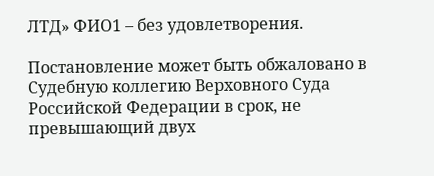ЛТД» ФИО1 – без удовлетворения.

Постановление может быть обжаловано в Судебную коллегию Верховного Суда Российской Федерации в срок, не превышающий двух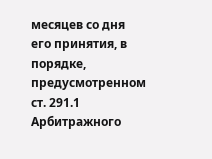месяцев со дня его принятия, в порядке, предусмотренном ст. 291.1 Арбитражного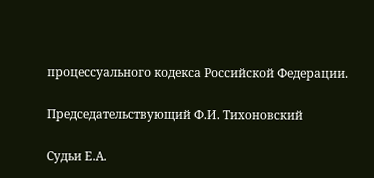процессуального кодекса Российской Федерации.

Председательствующий Ф.И. Тихоновский

Судьи Е.А.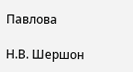Павлова

Н.В. Шершон